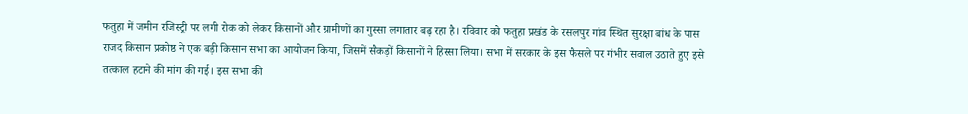फतुहा में जमीन रजिस्ट्री पर लगी रोक को लेकर किसानों और ग्रामीणों का गुस्सा लगातार बढ़ रहा है। रविवार को फतुहा प्रखंड के रसलपुर गांव स्थित सुरक्षा बांध के पास राजद किसान प्रकोष्ठ ने एक बड़ी किसान सभा का आयोजन किया, जिसमें सैकड़ों किसानों ने हिस्सा लिया। सभा में सरकार के इस फैसले पर गंभीर सवाल उठाते हुए इसे तत्काल हटाने की मांग की गई। इस सभा की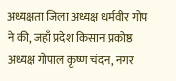अध्यक्षता जिला अध्यक्ष धर्मवीर गोप ने की, जहाँ प्रदेश किसान प्रकोष्ठ अध्यक्ष गोपाल कृष्ण चंदन, नगर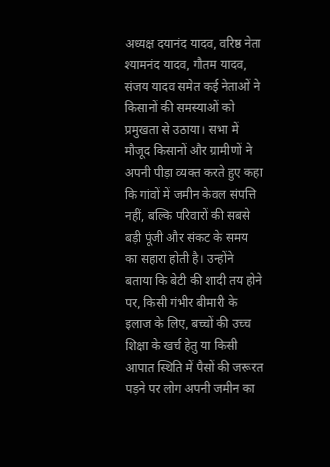अध्यक्ष दयानंद यादव, वरिष्ठ नेता श्यामनंद यादव, गौतम यादव, संजय यादव समेत कई नेताओं ने किसानों की समस्याओं को प्रमुखता से उठाया। सभा में मौजूद किसानों और ग्रामीणों ने अपनी पीड़ा व्यक्त करते हुए कहा कि गांवों में जमीन केवल संपत्ति नहीं, बल्कि परिवारों की सबसे बड़ी पूंजी और संकट के समय का सहारा होती है। उन्होंने बताया कि बेटी की शादी तय होने पर, किसी गंभीर बीमारी के इलाज के लिए, बच्चों की उच्च शिक्षा के खर्च हेतु या किसी आपात स्थिति में पैसों की जरूरत पड़ने पर लोग अपनी जमीन का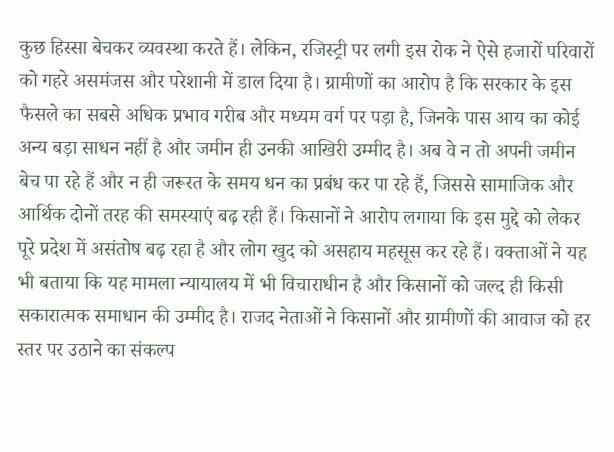कुछ हिस्सा बेचकर व्यवस्था करते हैं। लेकिन, रजिस्ट्री पर लगी इस रोक ने ऐसे हजारों परिवारों को गहरे असमंजस और परेशानी में डाल दिया है। ग्रामीणों का आरोप है कि सरकार के इस फैसले का सबसे अधिक प्रभाव गरीब और मध्यम वर्ग पर पड़ा है, जिनके पास आय का कोई अन्य बड़ा साधन नहीं है और जमीन ही उनकी आखिरी उम्मीद है। अब वे न तो अपनी जमीन बेच पा रहे हैं और न ही जरूरत के समय धन का प्रबंध कर पा रहे हैं, जिससे सामाजिक और आर्थिक दोनों तरह की समस्याएं बढ़ रही हैं। किसानों ने आरोप लगाया कि इस मुद्दे को लेकर पूरे प्रदेश में असंतोष बढ़ रहा है और लोग खुद को असहाय महसूस कर रहे हैं। वक्ताओं ने यह भी बताया कि यह मामला न्यायालय में भी विचाराधीन है और किसानों को जल्द ही किसी सकारात्मक समाधान की उम्मीद है। राजद नेताओं ने किसानों और ग्रामीणों की आवाज को हर स्तर पर उठाने का संकल्प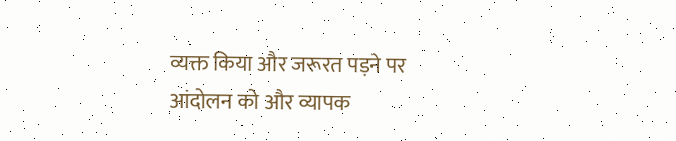व्यक्त किया और जरूरत पड़ने पर आंदोलन को और व्यापक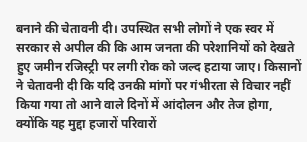बनाने की चेतावनी दी। उपस्थित सभी लोगों ने एक स्वर में सरकार से अपील की कि आम जनता की परेशानियों को देखते हुए जमीन रजिस्ट्री पर लगी रोक को जल्द हटाया जाए। किसानों ने चेतावनी दी कि यदि उनकी मांगों पर गंभीरता से विचार नहीं किया गया तो आने वाले दिनों में आंदोलन और तेज होगा, क्योंकि यह मुद्दा हजारों परिवारों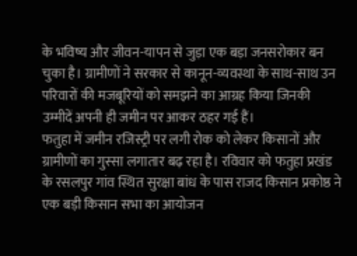के भविष्य और जीवन-यापन से जुड़ा एक बड़ा जनसरोकार बन चुका है। ग्रामीणों ने सरकार से कानून-व्यवस्था के साथ-साथ उन परिवारों की मजबूरियों को समझने का आग्रह किया जिनकी उम्मीदें अपनी ही जमीन पर आकर ठहर गई हैं।
फतुहा में जमीन रजिस्ट्री पर लगी रोक को लेकर किसानों और ग्रामीणों का गुस्सा लगातार बढ़ रहा है। रविवार को फतुहा प्रखंड के रसलपुर गांव स्थित सुरक्षा बांध के पास राजद किसान प्रकोष्ठ ने एक बड़ी किसान सभा का आयोजन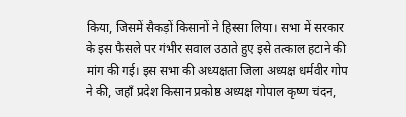किया, जिसमें सैकड़ों किसानों ने हिस्सा लिया। सभा में सरकार के इस फैसले पर गंभीर सवाल उठाते हुए इसे तत्काल हटाने की मांग की गई। इस सभा की अध्यक्षता जिला अध्यक्ष धर्मवीर गोप ने की, जहाँ प्रदेश किसान प्रकोष्ठ अध्यक्ष गोपाल कृष्ण चंदन,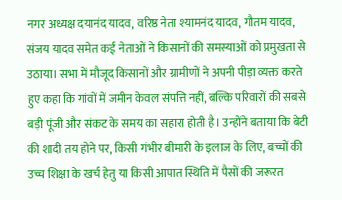नगर अध्यक्ष दयानंद यादव, वरिष्ठ नेता श्यामनंद यादव, गौतम यादव, संजय यादव समेत कई नेताओं ने किसानों की समस्याओं को प्रमुखता से उठाया। सभा में मौजूद किसानों और ग्रामीणों ने अपनी पीड़ा व्यक्त करते हुए कहा कि गांवों में जमीन केवल संपत्ति नहीं, बल्कि परिवारों की सबसे बड़ी पूंजी और संकट के समय का सहारा होती है। उन्होंने बताया कि बेटी की शादी तय होने पर, किसी गंभीर बीमारी के इलाज के लिए, बच्चों की उच्च शिक्षा के खर्च हेतु या किसी आपात स्थिति में पैसों की जरूरत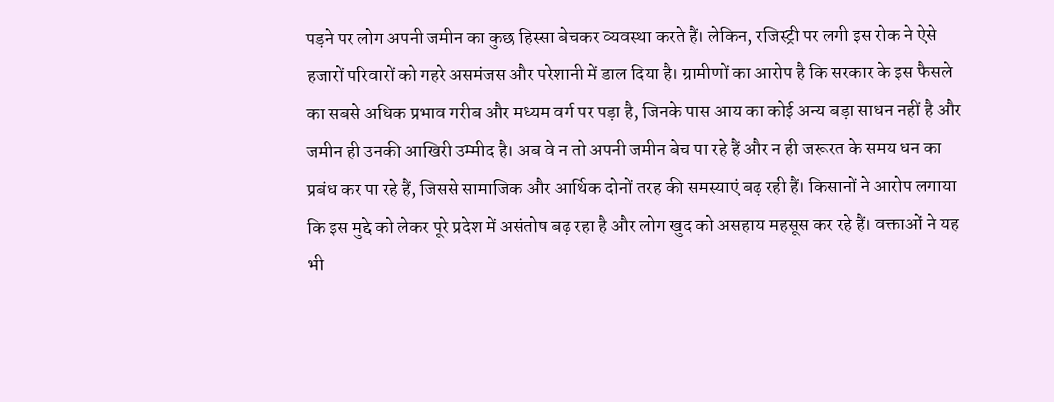पड़ने पर लोग अपनी जमीन का कुछ हिस्सा बेचकर व्यवस्था करते हैं। लेकिन, रजिस्ट्री पर लगी इस रोक ने ऐसे हजारों परिवारों को गहरे असमंजस और परेशानी में डाल दिया है। ग्रामीणों का आरोप है कि सरकार के इस फैसले का सबसे अधिक प्रभाव गरीब और मध्यम वर्ग पर पड़ा है, जिनके पास आय का कोई अन्य बड़ा साधन नहीं है और जमीन ही उनकी आखिरी उम्मीद है। अब वे न तो अपनी जमीन बेच पा रहे हैं और न ही जरूरत के समय धन का प्रबंध कर पा रहे हैं, जिससे सामाजिक और आर्थिक दोनों तरह की समस्याएं बढ़ रही हैं। किसानों ने आरोप लगाया कि इस मुद्दे को लेकर पूरे प्रदेश में असंतोष बढ़ रहा है और लोग खुद को असहाय महसूस कर रहे हैं। वक्ताओं ने यह भी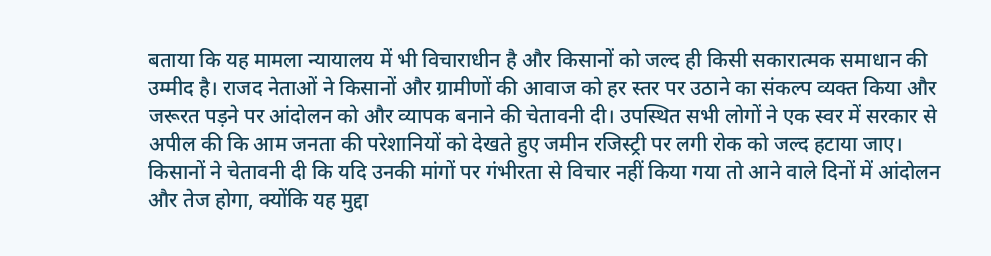बताया कि यह मामला न्यायालय में भी विचाराधीन है और किसानों को जल्द ही किसी सकारात्मक समाधान की उम्मीद है। राजद नेताओं ने किसानों और ग्रामीणों की आवाज को हर स्तर पर उठाने का संकल्प व्यक्त किया और जरूरत पड़ने पर आंदोलन को और व्यापक बनाने की चेतावनी दी। उपस्थित सभी लोगों ने एक स्वर में सरकार से अपील की कि आम जनता की परेशानियों को देखते हुए जमीन रजिस्ट्री पर लगी रोक को जल्द हटाया जाए। किसानों ने चेतावनी दी कि यदि उनकी मांगों पर गंभीरता से विचार नहीं किया गया तो आने वाले दिनों में आंदोलन और तेज होगा, क्योंकि यह मुद्दा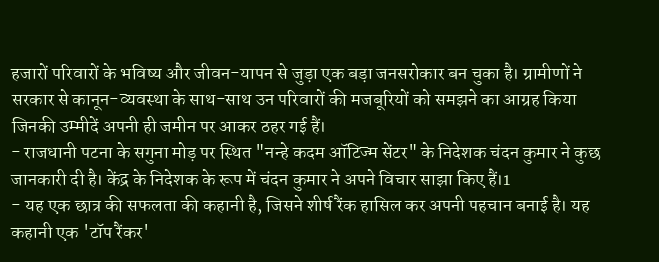हजारों परिवारों के भविष्य और जीवन-यापन से जुड़ा एक बड़ा जनसरोकार बन चुका है। ग्रामीणों ने सरकार से कानून-व्यवस्था के साथ-साथ उन परिवारों की मजबूरियों को समझने का आग्रह किया जिनकी उम्मीदें अपनी ही जमीन पर आकर ठहर गई हैं।
- राजधानी पटना के सगुना मोड़ पर स्थित "नन्हे कदम ऑटिज्म सेंटर" के निदेशक चंदन कुमार ने कुछ जानकारी दी है। केंद्र के निदेशक के रूप में चंदन कुमार ने अपने विचार साझा किए हैं।1
- यह एक छात्र की सफलता की कहानी है, जिसने शीर्ष रैंक हासिल कर अपनी पहचान बनाई है। यह कहानी एक 'टॉप रैंकर'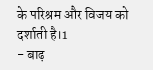के परिश्रम और विजय को दर्शाती है।1
- बाढ़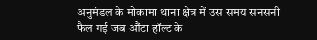अनुमंडल के मोकामा थाना क्षेत्र में उस समय सनसनी फैल गई जब औंटा हॉल्ट के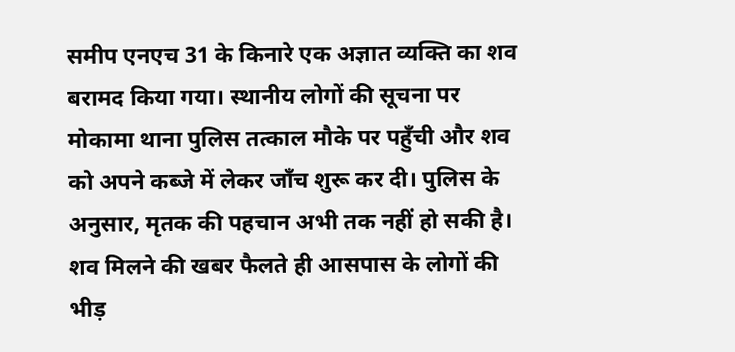समीप एनएच 31 के किनारे एक अज्ञात व्यक्ति का शव बरामद किया गया। स्थानीय लोगों की सूचना पर मोकामा थाना पुलिस तत्काल मौके पर पहुँची और शव को अपने कब्जे में लेकर जाँच शुरू कर दी। पुलिस के अनुसार, मृतक की पहचान अभी तक नहीं हो सकी है। शव मिलने की खबर फैलते ही आसपास के लोगों की भीड़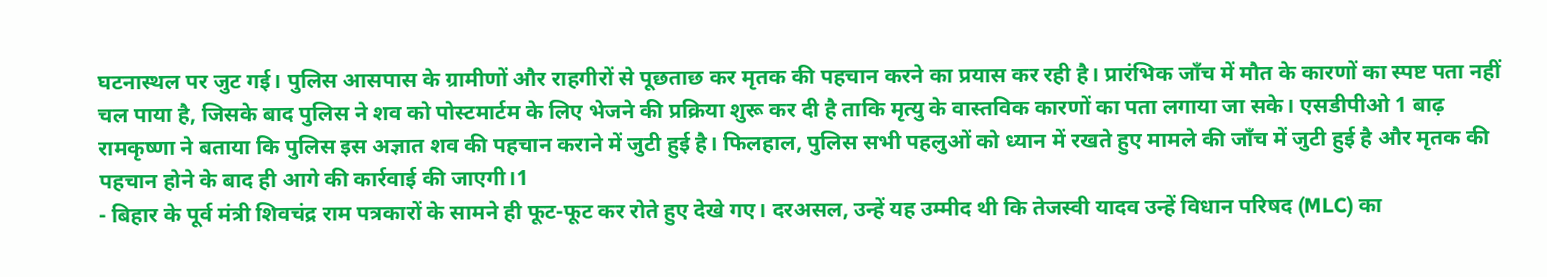घटनास्थल पर जुट गई। पुलिस आसपास के ग्रामीणों और राहगीरों से पूछताछ कर मृतक की पहचान करने का प्रयास कर रही है। प्रारंभिक जाँच में मौत के कारणों का स्पष्ट पता नहीं चल पाया है, जिसके बाद पुलिस ने शव को पोस्टमार्टम के लिए भेजने की प्रक्रिया शुरू कर दी है ताकि मृत्यु के वास्तविक कारणों का पता लगाया जा सके। एसडीपीओ 1 बाढ़ रामकृष्णा ने बताया कि पुलिस इस अज्ञात शव की पहचान कराने में जुटी हुई है। फिलहाल, पुलिस सभी पहलुओं को ध्यान में रखते हुए मामले की जाँच में जुटी हुई है और मृतक की पहचान होने के बाद ही आगे की कार्रवाई की जाएगी।1
- बिहार के पूर्व मंत्री शिवचंद्र राम पत्रकारों के सामने ही फूट-फूट कर रोते हुए देखे गए। दरअसल, उन्हें यह उम्मीद थी कि तेजस्वी यादव उन्हें विधान परिषद (MLC) का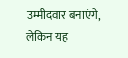उम्मीदवार बनाएंगे, लेकिन यह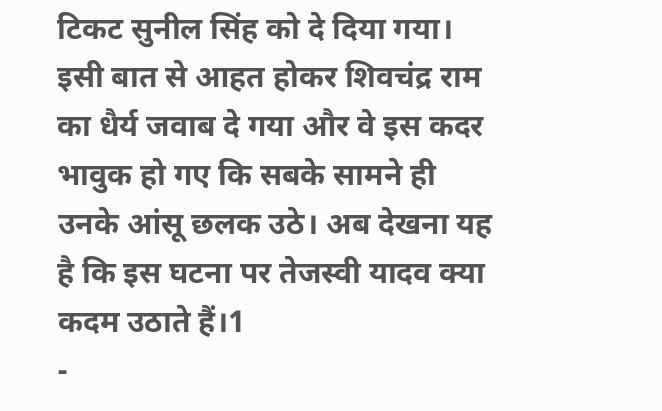टिकट सुनील सिंह को दे दिया गया। इसी बात से आहत होकर शिवचंद्र राम का धैर्य जवाब दे गया और वे इस कदर भावुक हो गए कि सबके सामने ही उनके आंसू छलक उठे। अब देखना यह है कि इस घटना पर तेजस्वी यादव क्या कदम उठाते हैं।1
-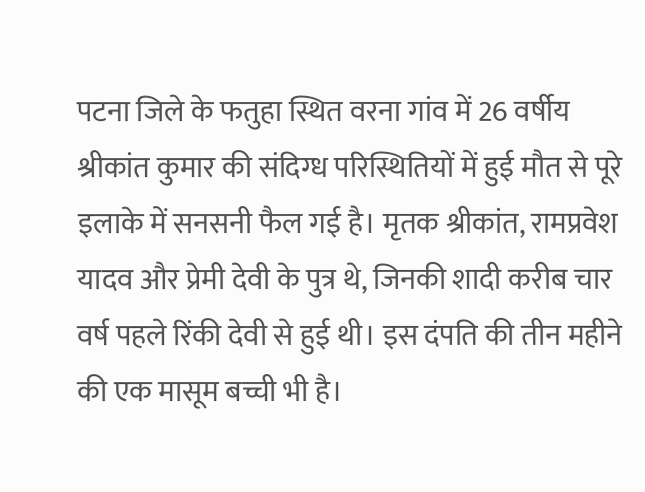पटना जिले के फतुहा स्थित वरना गांव में 26 वर्षीय श्रीकांत कुमार की संदिग्ध परिस्थितियों में हुई मौत से पूरे इलाके में सनसनी फैल गई है। मृतक श्रीकांत, रामप्रवेश यादव और प्रेमी देवी के पुत्र थे, जिनकी शादी करीब चार वर्ष पहले रिंकी देवी से हुई थी। इस दंपति की तीन महीने की एक मासूम बच्ची भी है।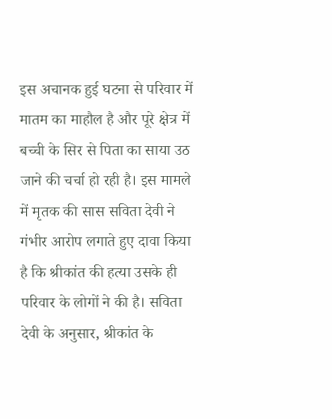इस अचानक हुई घटना से परिवार में मातम का माहौल है और पूरे क्षेत्र में बच्ची के सिर से पिता का साया उठ जाने की चर्चा हो रही है। इस मामले में मृतक की सास सविता देवी ने गंभीर आरोप लगाते हुए दावा किया है कि श्रीकांत की हत्या उसके ही परिवार के लोगों ने की है। सविता देवी के अनुसार, श्रीकांत के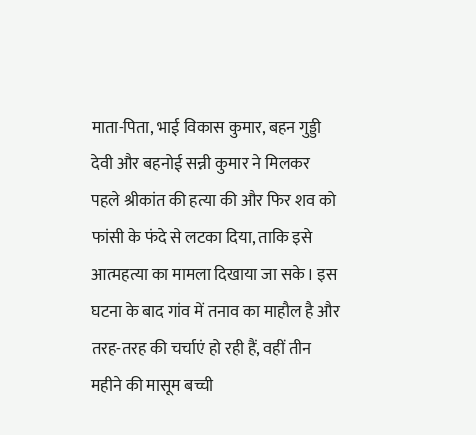माता-पिता, भाई विकास कुमार, बहन गुड्डी देवी और बहनोई सन्नी कुमार ने मिलकर पहले श्रीकांत की हत्या की और फिर शव को फांसी के फंदे से लटका दिया, ताकि इसे आत्महत्या का मामला दिखाया जा सके। इस घटना के बाद गांव में तनाव का माहौल है और तरह-तरह की चर्चाएं हो रही हैं, वहीं तीन महीने की मासूम बच्ची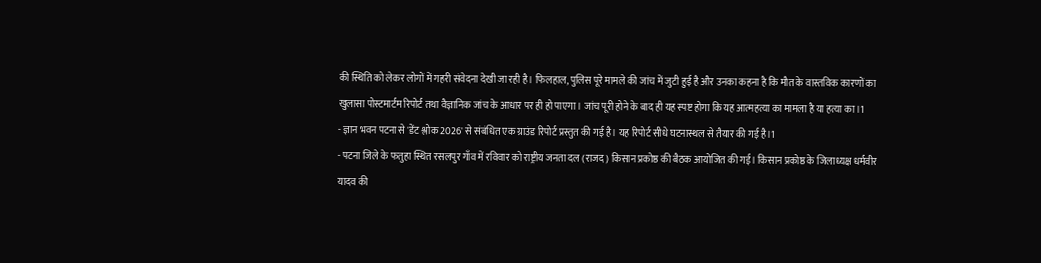की स्थिति को लेकर लोगों में गहरी संवेदना देखी जा रही है। फिलहाल, पुलिस पूरे मामले की जांच में जुटी हुई है और उनका कहना है कि मौत के वास्तविक कारणों का खुलासा पोस्टमार्टम रिपोर्ट तथा वैज्ञानिक जांच के आधार पर ही हो पाएगा। जांच पूरी होने के बाद ही यह स्पष्ट होगा कि यह आत्महत्या का मामला है या हत्या का।1
- ज्ञान भवन पटना से 'डेंट श्लोक 2026' से संबंधित एक ग्राउंड रिपोर्ट प्रस्तुत की गई है। यह रिपोर्ट सीधे घटनास्थल से तैयार की गई है।1
- पटना जिले के फतुहा स्थित रसलपुर गाँव में रविवार को राष्ट्रीय जनता दल (राजद) किसान प्रकोष्ठ की बैठक आयोजित की गई। किसान प्रकोष्ठ के जिलाध्यक्ष धर्मवीर यादव की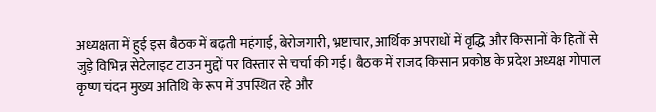अध्यक्षता में हुई इस बैठक में बढ़ती महंगाई, बेरोजगारी, भ्रष्टाचार, आर्थिक अपराधों में वृद्धि और किसानों के हितों से जुड़े विभिन्न सेटेलाइट टाउन मुद्दों पर विस्तार से चर्चा की गई। बैठक में राजद किसान प्रकोष्ठ के प्रदेश अध्यक्ष गोपाल कृष्ण चंदन मुख्य अतिथि के रूप में उपस्थित रहे और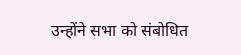उन्होंने सभा को संबोधित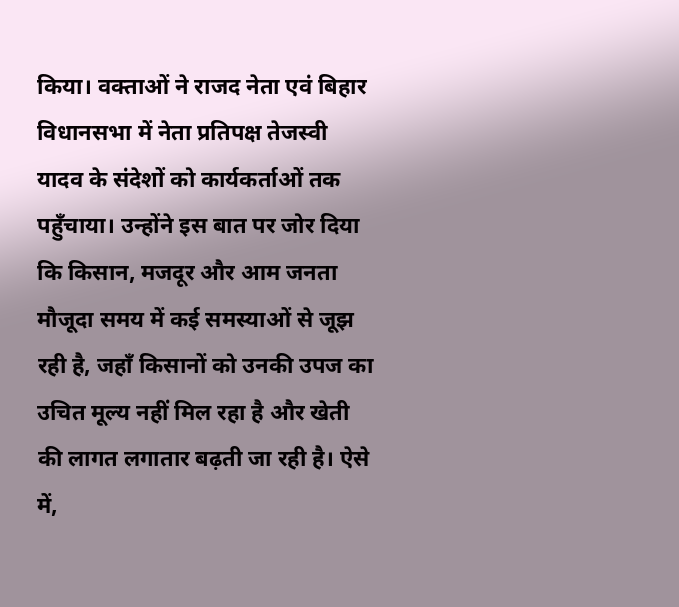किया। वक्ताओं ने राजद नेता एवं बिहार विधानसभा में नेता प्रतिपक्ष तेजस्वी यादव के संदेशों को कार्यकर्ताओं तक पहुँचाया। उन्होंने इस बात पर जोर दिया कि किसान, मजदूर और आम जनता मौजूदा समय में कई समस्याओं से जूझ रही है, जहाँ किसानों को उनकी उपज का उचित मूल्य नहीं मिल रहा है और खेती की लागत लगातार बढ़ती जा रही है। ऐसे में,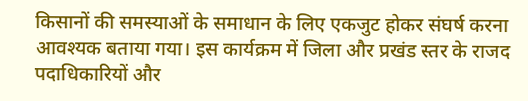किसानों की समस्याओं के समाधान के लिए एकजुट होकर संघर्ष करना आवश्यक बताया गया। इस कार्यक्रम में जिला और प्रखंड स्तर के राजद पदाधिकारियों और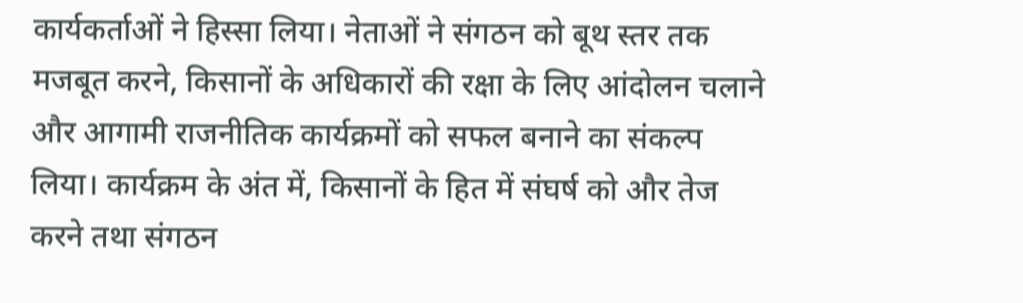कार्यकर्ताओं ने हिस्सा लिया। नेताओं ने संगठन को बूथ स्तर तक मजबूत करने, किसानों के अधिकारों की रक्षा के लिए आंदोलन चलाने और आगामी राजनीतिक कार्यक्रमों को सफल बनाने का संकल्प लिया। कार्यक्रम के अंत में, किसानों के हित में संघर्ष को और तेज करने तथा संगठन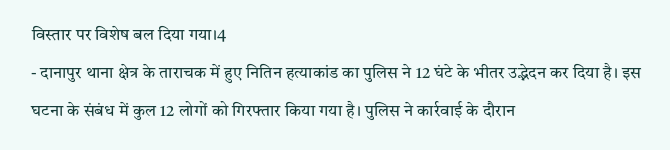विस्तार पर विशेष बल दिया गया।4
- दानापुर थाना क्षेत्र के ताराचक में हुए नितिन हत्याकांड का पुलिस ने 12 घंटे के भीतर उद्भेदन कर दिया है। इस घटना के संबंध में कुल 12 लोगों को गिरफ्तार किया गया है। पुलिस ने कार्रवाई के दौरान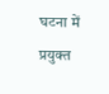घटना में प्रयुक्त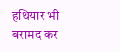हथियार भी बरामद कर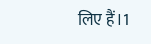लिए हैं।1